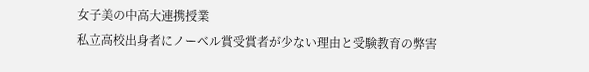女子美の中高大連携授業
私立高校出身者にノーベル賞受賞者が少ない理由と受験教育の弊害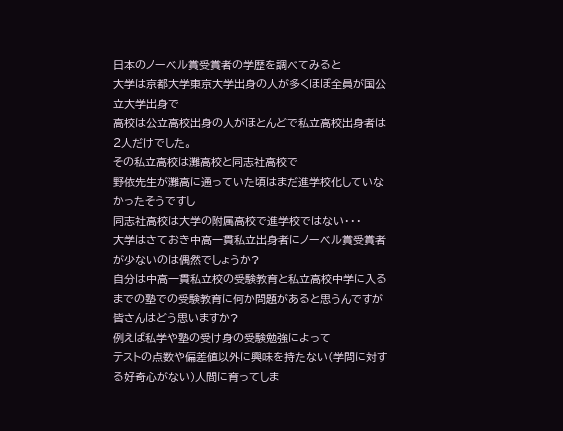日本のノーベル賞受賞者の学歴を調べてみると
大学は京都大学東京大学出身の人が多くほぼ全員が国公立大学出身で
高校は公立高校出身の人がほとんどで私立高校出身者は2人だけでした。
その私立高校は灘高校と同志社高校で
野依先生が灘高に通っていた頃はまだ進学校化していなかったそうですし
同志社高校は大学の附属高校で進学校ではない・・・
大学はさておき中高一貫私立出身者にノーベル賞受賞者が少ないのは偶然でしょうか?
自分は中高一貫私立校の受験教育と私立高校中学に入るまでの塾での受験教育に何か問題があると思うんですが皆さんはどう思いますか?
例えば私学や塾の受け身の受験勉強によって
テストの点数や偏差値以外に興味を持たない(学問に対する好奇心がない)人間に育ってしま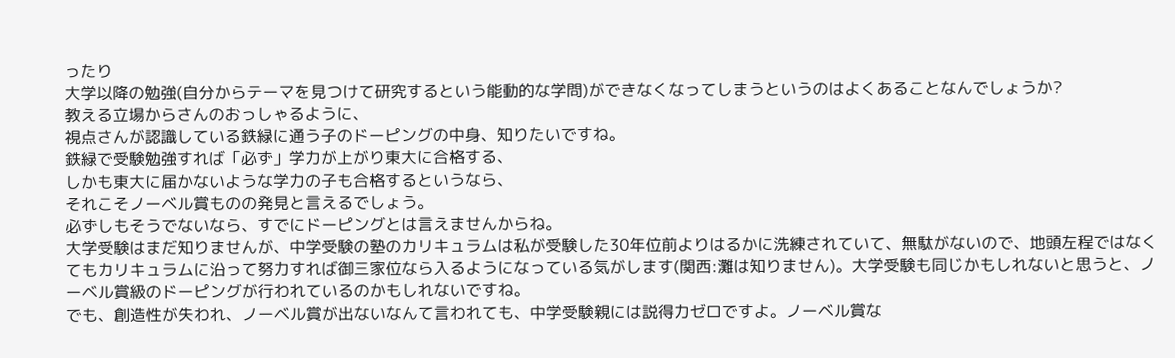ったり
大学以降の勉強(自分からテーマを見つけて研究するという能動的な学問)ができなくなってしまうというのはよくあることなんでしょうか?
教える立場からさんのおっしゃるように、
視点さんが認識している鉄緑に通う子のドーピングの中身、知りたいですね。
鉄緑で受験勉強すれば「必ず」学力が上がり東大に合格する、
しかも東大に届かないような学力の子も合格するというなら、
それこそノーベル賞ものの発見と言えるでしょう。
必ずしもそうでないなら、すでにドーピングとは言えませんからね。
大学受験はまだ知りませんが、中学受験の塾のカリキュラムは私が受験した30年位前よりはるかに洗練されていて、無駄がないので、地頭左程ではなくてもカリキュラムに沿って努力すれば御三家位なら入るようになっている気がします(関西:灘は知りません)。大学受験も同じかもしれないと思うと、ノーベル賞級のドーピングが行われているのかもしれないですね。
でも、創造性が失われ、ノーベル賞が出ないなんて言われても、中学受験親には説得力ゼロですよ。ノーベル賞な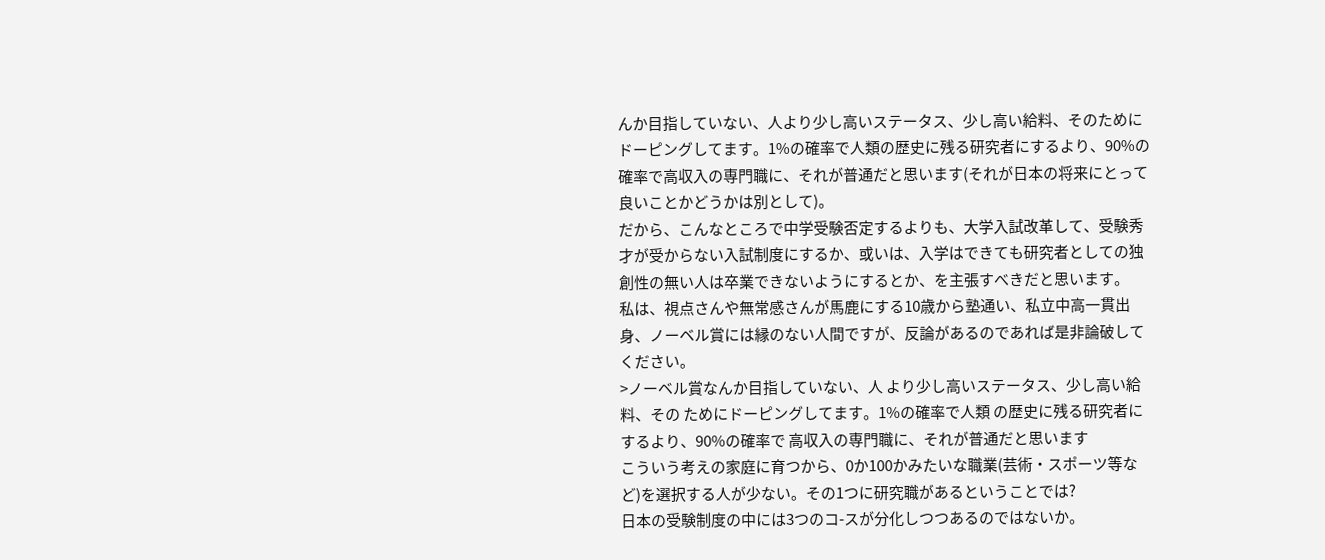んか目指していない、人より少し高いステータス、少し高い給料、そのためにドーピングしてます。1%の確率で人類の歴史に残る研究者にするより、90%の確率で高収入の専門職に、それが普通だと思います(それが日本の将来にとって良いことかどうかは別として)。
だから、こんなところで中学受験否定するよりも、大学入試改革して、受験秀才が受からない入試制度にするか、或いは、入学はできても研究者としての独創性の無い人は卒業できないようにするとか、を主張すべきだと思います。
私は、視点さんや無常感さんが馬鹿にする10歳から塾通い、私立中高一貫出身、ノーベル賞には縁のない人間ですが、反論があるのであれば是非論破してください。
>ノーベル賞なんか目指していない、人 より少し高いステータス、少し高い給料、その ためにドーピングしてます。1%の確率で人類 の歴史に残る研究者にするより、90%の確率で 高収入の専門職に、それが普通だと思います
こういう考えの家庭に育つから、0か100かみたいな職業(芸術・スポーツ等など)を選択する人が少ない。その1つに研究職があるということでは?
日本の受験制度の中には3つのコ-スが分化しつつあるのではないか。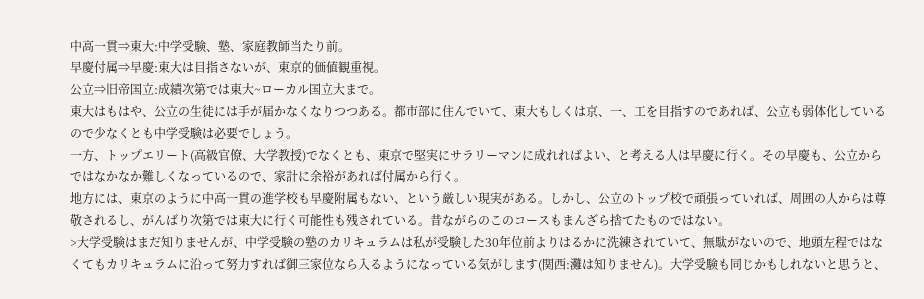中高一貫⇒東大:中学受験、塾、家庭教師当たり前。
早慶付属⇒早慶:東大は目指さないが、東京的価値観重視。
公立⇒旧帝国立:成績次第では東大~ローカル国立大まで。
東大はもはや、公立の生徒には手が届かなくなりつつある。都市部に住んでいて、東大もしくは京、一、工を目指すのであれば、公立も弱体化しているので少なくとも中学受験は必要でしょう。
一方、トップエリート(高級官僚、大学教授)でなくとも、東京で堅実にサラリーマンに成れればよい、と考える人は早慶に行く。その早慶も、公立からではなかなか難しくなっているので、家計に余裕があれば付属から行く。
地方には、東京のように中高一貫の進学校も早慶附属もない、という厳しい現実がある。しかし、公立のトップ校で頑張っていれば、周囲の人からは尊敬されるし、がんばり次第では東大に行く可能性も残されている。昔ながらのこのコースもまんざら捨てたものではない。
>大学受験はまだ知りませんが、中学受験の塾のカリキュラムは私が受験した30年位前よりはるかに洗練されていて、無駄がないので、地頭左程ではなくてもカリキュラムに沿って努力すれば御三家位なら入るようになっている気がします(関西:灘は知りません)。大学受験も同じかもしれないと思うと、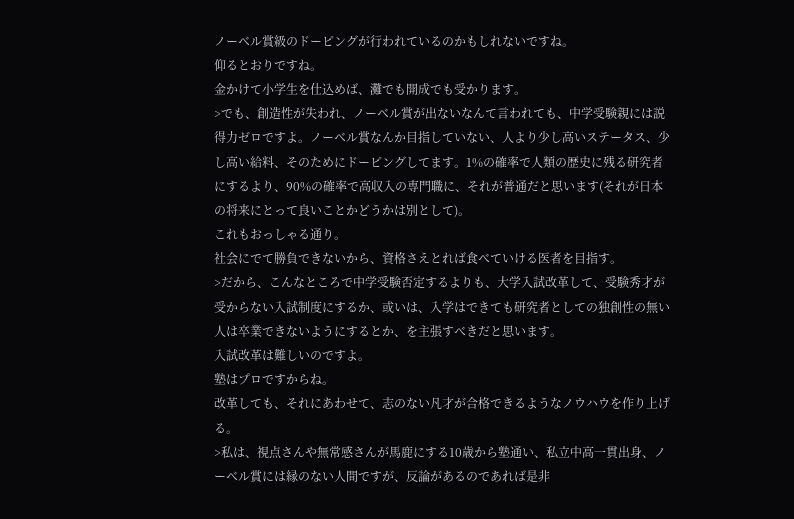ノーベル賞級のドーピングが行われているのかもしれないですね。
仰るとおりですね。
金かけて小学生を仕込めば、灘でも開成でも受かります。
>でも、創造性が失われ、ノーベル賞が出ないなんて言われても、中学受験親には説得力ゼロですよ。ノーベル賞なんか目指していない、人より少し高いステータス、少し高い給料、そのためにドーピングしてます。1%の確率で人類の歴史に残る研究者にするより、90%の確率で高収入の専門職に、それが普通だと思います(それが日本の将来にとって良いことかどうかは別として)。
これもおっしゃる通り。
社会にでて勝負できないから、資格さえとれば食べていける医者を目指す。
>だから、こんなところで中学受験否定するよりも、大学入試改革して、受験秀才が受からない入試制度にするか、或いは、入学はできても研究者としての独創性の無い人は卒業できないようにするとか、を主張すべきだと思います。
入試改革は難しいのですよ。
塾はプロですからね。
改革しても、それにあわせて、志のない凡才が合格できるようなノウハウを作り上げる。
>私は、視点さんや無常感さんが馬鹿にする10歳から塾通い、私立中高一貫出身、ノーベル賞には縁のない人間ですが、反論があるのであれば是非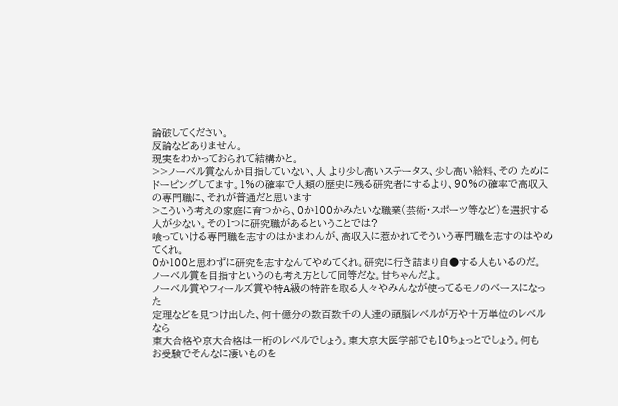論破してください。
反論などありません。
現実をわかっておられて結構かと。
>>ノーベル賞なんか目指していない、人 より少し高いステータス、少し高い給料、その ためにドーピングしてます。1%の確率で人類の歴史に残る研究者にするより、90%の確率で高収入の専門職に、それが普通だと思います
>こういう考えの家庭に育つから、0か100かみたいな職業(芸術・スポーツ等など)を選択する人が少ない。その1つに研究職があるということでは?
喰っていける専門職を志すのはかまわんが、高収入に惹かれてそういう専門職を志すのはやめてくれ。
0か100と思わずに研究を志すなんてやめてくれ。研究に行き詰まり自●する人もいるのだ。
ノーベル賞を目指すというのも考え方として同等だな。甘ちゃんだよ。
ノーベル賞やフィールズ賞や特A級の特許を取る人々やみんなが使ってるモノのベースになった
定理などを見つけ出した、何十億分の数百数千の人達の頭脳レベルが万や十万単位のレベルなら
東大合格や京大合格は一桁のレベルでしょう。東大京大医学部でも10ちょっとでしょう。何も
お受験でそんなに凄いものを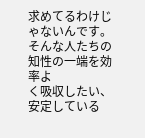求めてるわけじゃないんです。そんな人たちの知性の一端を効率よ
く吸収したい、安定している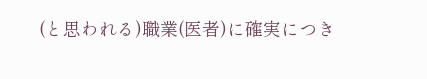(と思われる)職業(医者)に確実につき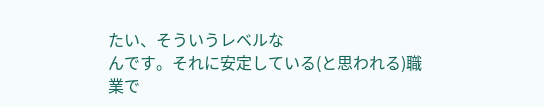たい、そういうレベルな
んです。それに安定している(と思われる)職業で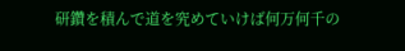研鑽を積んで道を究めていけば何万何千の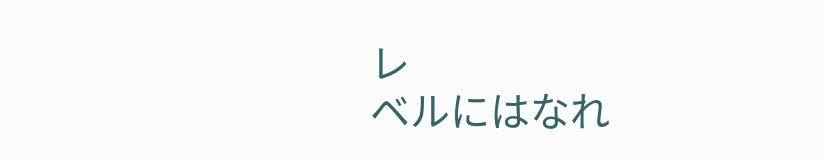レ
ベルにはなれ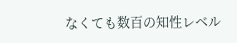なくても数百の知性レベル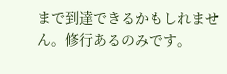まで到達できるかもしれません。修行あるのみです。